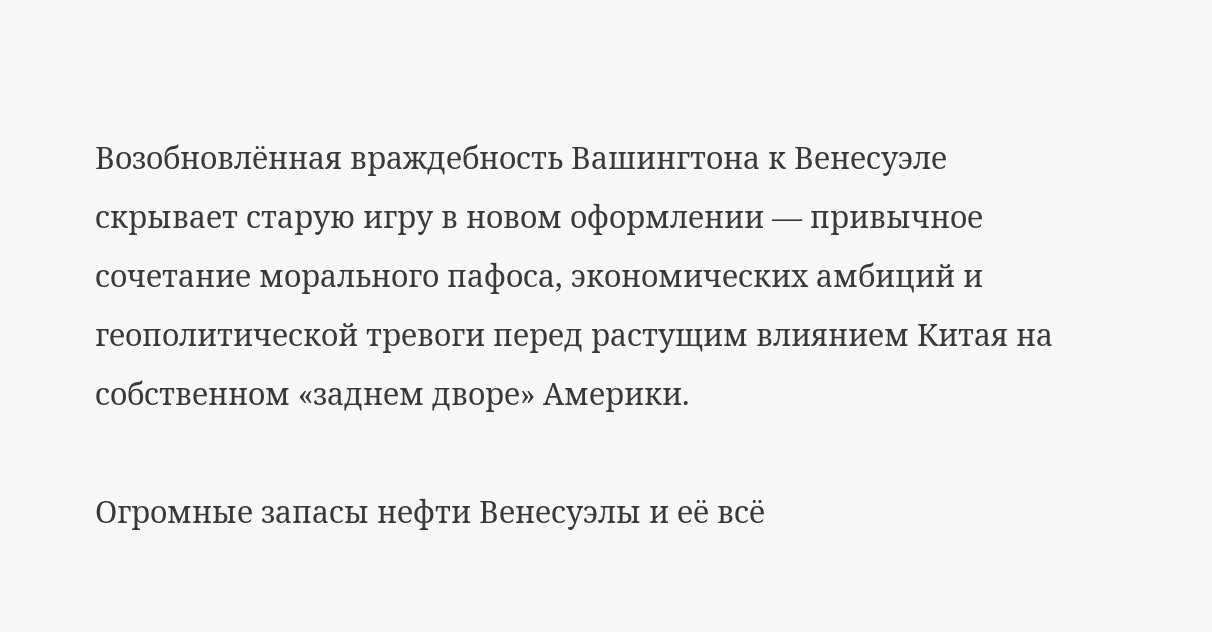Возобновлённая враждебность Вашингтона к Венесуэле скрывает старую игру в новом оформлении — привычное сочетание морального пафоса, экономических амбиций и геополитической тревоги перед растущим влиянием Китая на собственном «заднем дворе» Америки.

Огромные запасы нефти Венесуэлы и её всё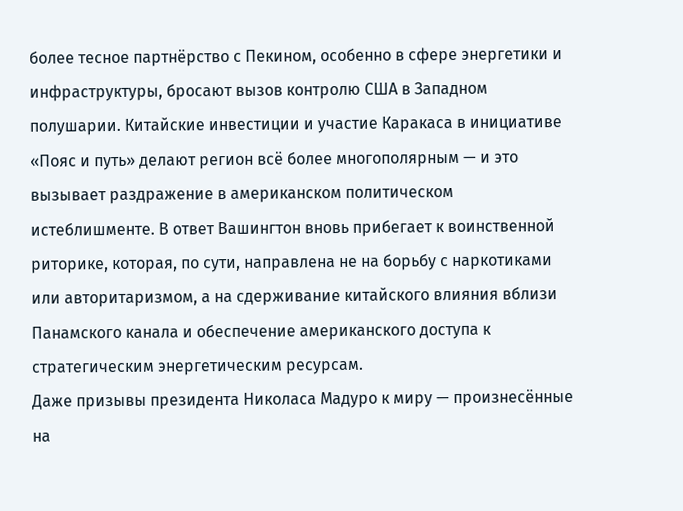более тесное партнёрство с Пекином, особенно в сфере энергетики и инфраструктуры, бросают вызов контролю США в Западном полушарии. Китайские инвестиции и участие Каракаса в инициативе «Пояс и путь» делают регион всё более многополярным — и это вызывает раздражение в американском политическом истеблишменте. В ответ Вашингтон вновь прибегает к воинственной риторике, которая, по сути, направлена не на борьбу с наркотиками или авторитаризмом, а на сдерживание китайского влияния вблизи Панамского канала и обеспечение американского доступа к стратегическим энергетическим ресурсам.
Даже призывы президента Николаса Мадуро к миру — произнесённые на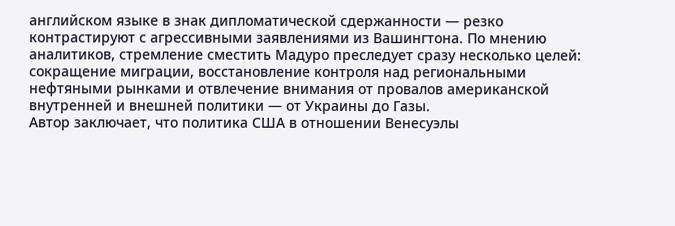английском языке в знак дипломатической сдержанности — резко контрастируют с агрессивными заявлениями из Вашингтона. По мнению аналитиков, стремление сместить Мадуро преследует сразу несколько целей: сокращение миграции, восстановление контроля над региональными нефтяными рынками и отвлечение внимания от провалов американской внутренней и внешней политики — от Украины до Газы.
Автор заключает, что политика США в отношении Венесуэлы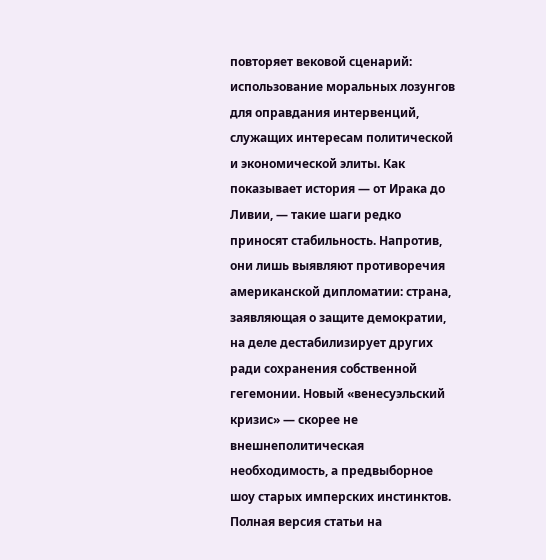повторяет вековой сценарий: использование моральных лозунгов для оправдания интервенций, служащих интересам политической и экономической элиты. Как показывает история — от Ирака до Ливии, — такие шаги редко приносят стабильность. Напротив, они лишь выявляют противоречия американской дипломатии: страна, заявляющая о защите демократии, на деле дестабилизирует других ради сохранения собственной гегемонии. Новый «венесуэльский кризис» — скорее не внешнеполитическая необходимость, а предвыборное шоу старых имперских инстинктов.
Полная версия статьи на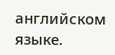английском языке.